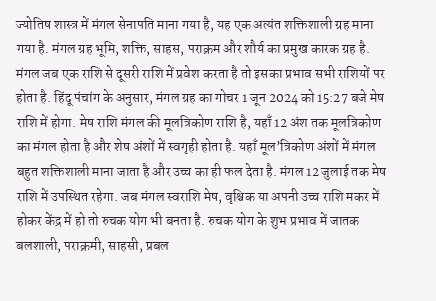ज्योतिष शास्त्र में मंगल सेनापति माना गया है, यह एक अत्यंत शक्तिशाली ग्रह माना गया है. मंगल ग्रह भूमि, शक्ति, साहस, पराक्रम और शौर्य का प्रमुख कारक ग्रह है. मंगल जब एक राशि से दूसरी राशि में प्रवेश करता है तो इसका प्रभाव सभी राशियों पर होता है. हिंदू पंचांग के अनुसार, मंगल ग्रह का गोचर 1 जून 2024 को 15:27 बजे मेष राशि में होगा. मेष राशि मंगल की मूलत्रिकोण राशि है, यहाँ 12 अंश तक मूलत्रिकोण का मंगल होता है और शेष अंशों में स्वगृही होता है. यहाँ मूल’त्रिकोण अंशों में मंगल बहुत शक्तिशाली माना जाता है और उच्च का ही फल देता है. मंगल 12 जुलाई तक मेष राशि में उपस्थित रहेगा. जब मंगल स्वराशि मेष, वृश्चिक या अपनी उच्च राशि मकर में होकर केंद्र में हो तो रुचक योग भी बनता है. रुचक योग के शुभ प्रभाव में जातक बलशाली, पराक्रमी, साहसी, प्रबल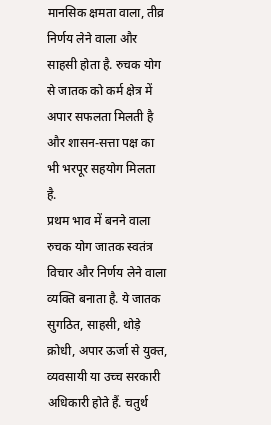मानसिक क्षमता वाला, तीव्र निर्णय लेने वाला और साहसी होता है. रुचक योग से जातक को कर्म क्षेत्र में अपार सफलता मिलती है और शासन-सत्ता पक्ष का भी भरपूर सहयोग मिलता है.
प्रथम भाव में बनने वाला रुचक योग जातक स्वतंत्र विचार और निर्णय लेने वाला व्यक्ति बनाता है. ये जातक सुगठित, साहसी, थोड़े क्रोधी, अपार ऊर्जा से युक्त, व्यवसायी या उच्च सरकारी अधिकारी होते हैं. चतुर्थ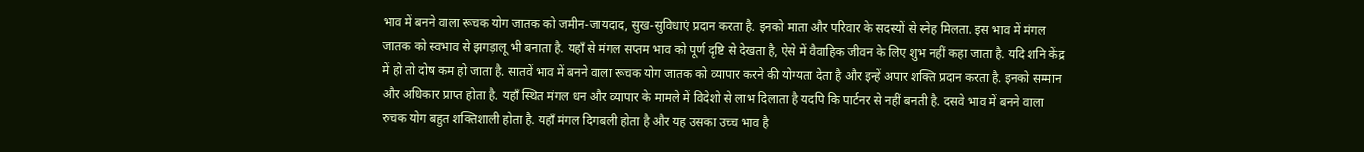भाव में बनने वाला रूचक योग जातक को जमीन-जायदाद, सुख-सुविधाएं प्रदान करता है. इनको माता और परिवार के सदस्यों से स्नेह मिलता. इस भाव में मंगल जातक को स्वभाव से झगड़ालू भी बनाता है. यहाँ से मंगल सप्तम भाव को पूर्ण दृष्टि से देखता है, ऐसे में वैवाहिक जीवन के लिए शुभ नहीं कहा जाता है. यदि शनि केंद्र में हो तो दोष कम हो जाता है. सातवें भाव में बनने वाला रूचक योग जातक को व्यापार करने की योग्यता देता है और इन्हें अपार शक्ति प्रदान करता है. इनको सम्मान और अधिकार प्राप्त होता है. यहाँ स्थित मंगल धन और व्यापार के मामले में विदेशो से लाभ दिलाता है यदपि कि पार्टनर से नहीं बनती है. दसवे भाव में बनने वाला रुचक योग बहुत शक्तिशाली होता है. यहाँ मंगल दिगबली होता है और यह उसका उच्च भाव है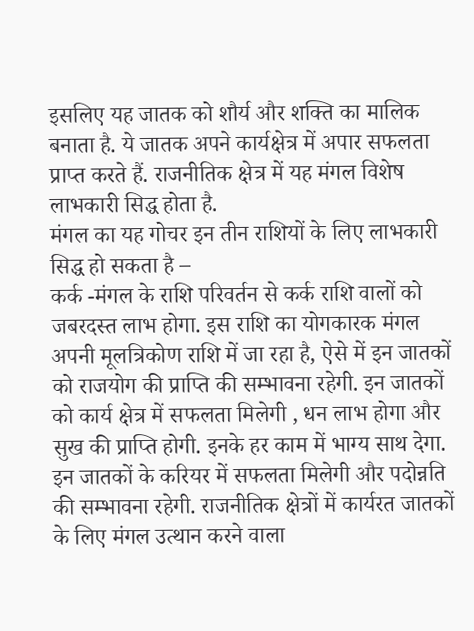इसलिए यह जातक को शौर्य और शक्ति का मालिक बनाता है. ये जातक अपने कार्यक्षेत्र में अपार सफलता प्राप्त करते हैं. राजनीतिक क्षेत्र में यह मंगल विशेष लाभकारी सिद्ध होता है.
मंगल का यह गोचर इन तीन राशियों के लिए लाभकारी सिद्ध हो सकता है –
कर्क -मंगल के राशि परिवर्तन से कर्क राशि वालों को जबरदस्त लाभ होगा. इस राशि का योगकारक मंगल अपनी मूलत्रिकोण राशि में जा रहा है, ऐसे में इन जातकों को राजयोग की प्राप्ति की सम्भावना रहेगी. इन जातकों को कार्य क्षेत्र में सफलता मिलेगी , धन लाभ होगा और सुख की प्राप्ति होगी. इनके हर काम में भाग्य साथ देगा. इन जातकों के करियर में सफलता मिलेगी और पदोन्नति की सम्भावना रहेगी. राजनीतिक क्षेत्रों में कार्यरत जातकों के लिए मंगल उत्थान करने वाला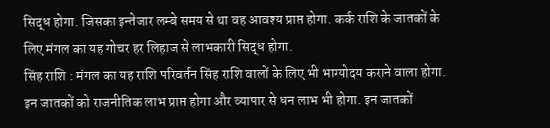सिद्ध होगा. जिसका इन्तेजार लम्बे समय से था वह आवश्य प्राप्त होगा. कर्क राशि के जातकों के लिए मंगल का यह गोचर हर लिहाज से लाभकारी सिद्ध होगा.
सिंह राशि : मंगल का यह राशि परिवर्तन सिंह राशि वालों के लिए भी भाग्योदय कराने वाला होगा. इन जातकों को राजनीतिक लाभ प्राप्त होगा और व्यापार से धन लाभ भी होगा. इन जातकों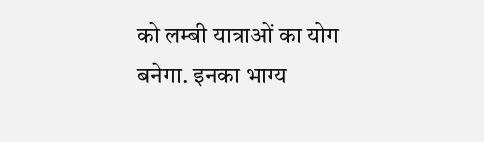को लम्बी यात्राओं का योग बनेगा. इनका भाग्य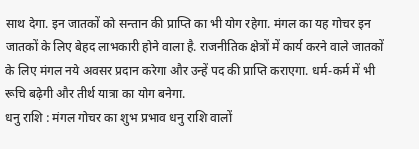साथ देगा. इन जातकों को सन्तान की प्राप्ति का भी योग रहेगा. मंगल का यह गोचर इन जातकों के लिए बेहद लाभकारी होने वाला है. राजनीतिक क्षेत्रों में कार्य करने वाले जातकों के लिए मंगल नये अवसर प्रदान करेगा और उन्हें पद की प्राप्ति कराएगा. धर्म-कर्म में भी रूचि बढ़ेगी और तीर्थ यात्रा का योग बनेगा.
धनु राशि : मंगल गोचर का शुभ प्रभाव धनु राशि वालों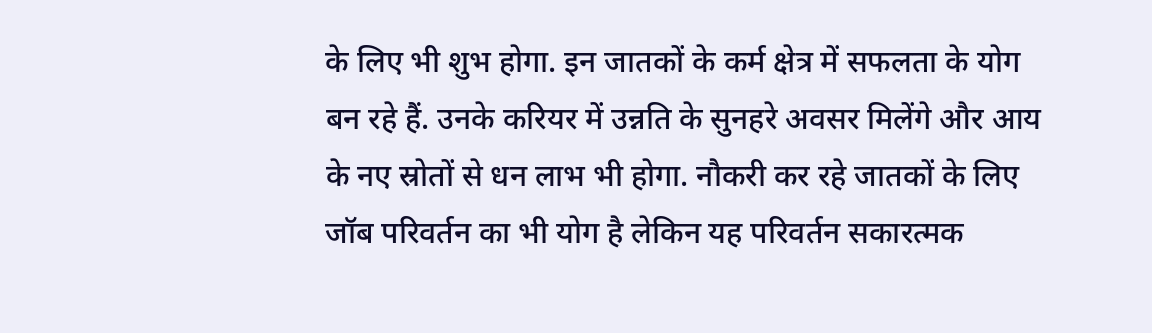के लिए भी शुभ होगा. इन जातकों के कर्म क्षेत्र में सफलता के योग बन रहे हैं. उनके करियर में उन्नति के सुनहरे अवसर मिलेंगे और आय के नए स्रोतों से धन लाभ भी होगा. नौकरी कर रहे जातकों के लिए जॉब परिवर्तन का भी योग है लेकिन यह परिवर्तन सकारत्मक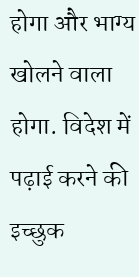होगा और भाग्य खोलने वाला होगा. विदेश में पढ़ाई करने की इच्छुक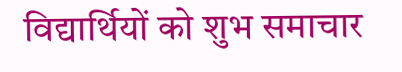विद्यार्थियों को शुभ समाचार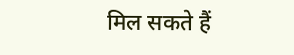मिल सकते हैं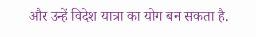और उन्हें विदेश यात्रा का योग बन सकता है.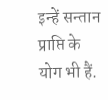इन्हें सन्तान प्राप्ति के योग भी हैं.